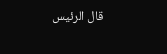قال الرئيس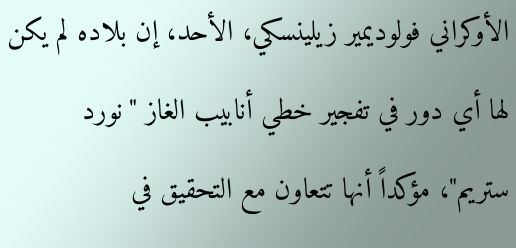الأوكراني فولوديمير زيلينسكي، الأحد، إن بلاده لم يكن لها أي دور في تفجير خطي أنابيب الغاز "نورد ستريم"، مؤكداً أنها تتعاون مع التحقيق في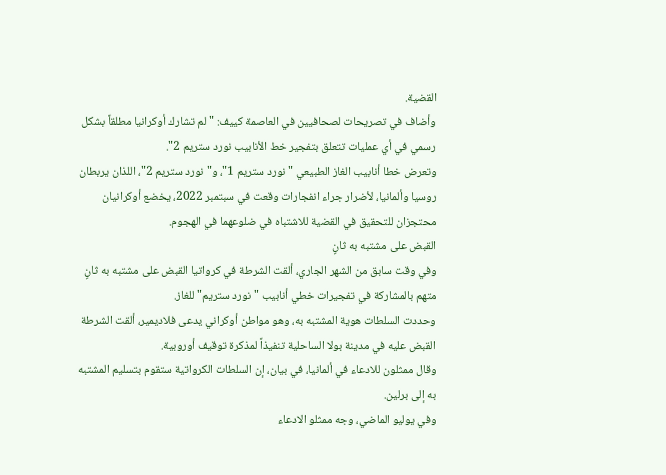القضية.
وأضاف في تصريحات لصحافيين في العاصمة كييف: "لم تشارك أوكرانيا مطلقاً بشكل رسمي في أي عمليات تتعلق بتفجير خط الأنابيب نورد ستريم 2".
وتعرض خطا أنابيب الغاز الطبيعي "نورد ستريم 1"، و"نورد ستريم 2"، اللذان يربطان روسيا وألمانيا، لأضرار جراء انفجارات وقعت في سبتمبر 2022، يخضع أوكرانيان محتجزان للتحقيق في القضية للاشتباه في ضلوعهما في الهجوم.
القبض على مشتبه به ثانٍ
وفي وقت سابق من الشهر الجاري، ألقت الشرطة في كرواتيا القبض على مشتبه به ثانٍ متهم بالمشاركة في تفجيرات خطي أنابيب "نورد ستريم" للغاز.
وحددت السلطات هوية المشتبه به، وهو مواطن أوكراني يدعى فلاديمير، ألقت الشرطة القبض عليه في مدينة بولا الساحلية تنفيذاً لمذكرة توقيف أوروبية.
وقال ممثلون للادعاء في ألمانيا، في بيان، إن السلطات الكرواتية ستقوم بتسليم المشتبه به إلى برلين.
وفي يوليو الماضي، وجه ممثلو الادعاء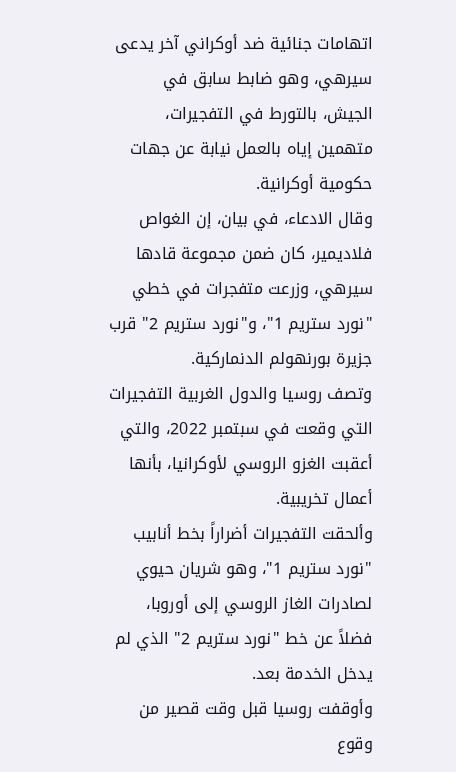اتهامات جنائية ضد أوكراني آخر يدعى سيرهي، وهو ضابط سابق في الجيش، بالتورط في التفجيرات، متهمين إياه بالعمل نيابة عن جهات حكومية أوكرانية.
وقال الادعاء، في بيان، إن الغواص فلاديمير، كان ضمن مجموعة قادها سيرهي، وزرعت متفجرات في خطي "نورد ستريم 1"، و"نورد ستريم 2" قرب جزيرة بورنهولم الدنماركية.
وتصف روسيا والدول الغربية التفجيرات التي وقعت في سبتمبر 2022، والتي أعقبت الغزو الروسي لأوكرانيا، بأنها أعمال تخريبية.
وألحقت التفجيرات أضراراً بخط أنابيب "نورد ستريم 1"، وهو شريان حيوي لصادرات الغاز الروسي إلى أوروبا، فضلاً عن خط "نورد ستريم 2" الذي لم يدخل الخدمة بعد.
وأوقفت روسيا قبل وقت قصير من وقوع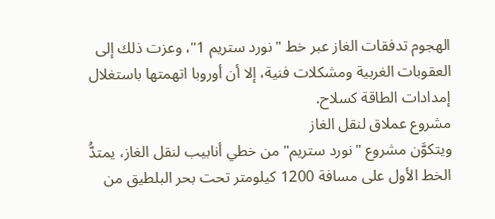الهجوم تدفقات الغاز عبر خط "نورد ستريم 1"، وعزت ذلك إلى العقوبات الغربية ومشكلات فنية، إلا أن أوروبا اتهمتها باستغلال إمدادات الطاقة كسلاح.
مشروع عملاق لنقل الغاز
ويتكوَّن مشروع "نورد ستريم" من خطي أنابيب لنقل الغاز، يمتدُّ الخط الأول على مسافة 1200 كيلومتر تحت بحر البلطيق من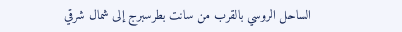الساحل الروسي بالقرب من سانت بطرسبرج إلى شمال شرقي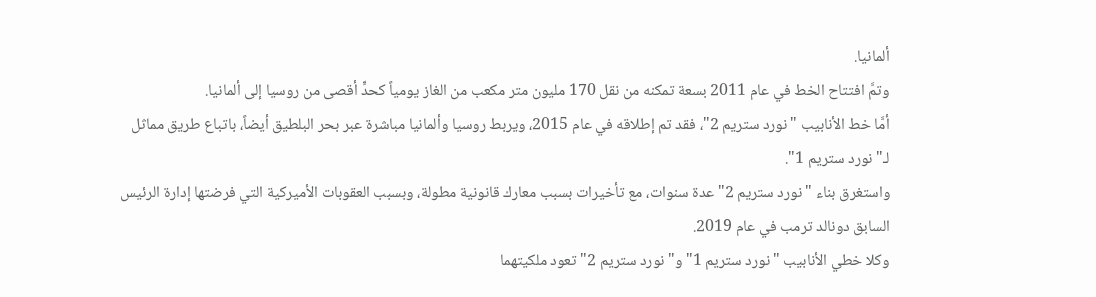ألمانيا.
وتمَّ افتتاح الخط في عام 2011 بسعة تمكنه من نقل 170 مليون متر مكعب من الغاز يومياً كحدٍّ أقصى من روسيا إلى ألمانيا.
أمَّا خط الأنابيب "نورد ستريم 2"، فقد تم إطلاقه في عام 2015، ويربط روسيا وألمانيا مباشرة عبر بحر البلطيق أيضاً، باتباع طريق مماثل لـ"نورد ستريم 1".
واستغرق بناء "نورد ستريم 2" عدة سنوات، مع تأخيرات بسبب معارك قانونية مطولة، وبسبب العقوبات الأميركية التي فرضتها إدارة الرئيس السابق دونالد ترمب في عام 2019.
وكلا خطي الأنابيب "نورد ستريم 1" و"نورد ستريم 2" تعود ملكيتهما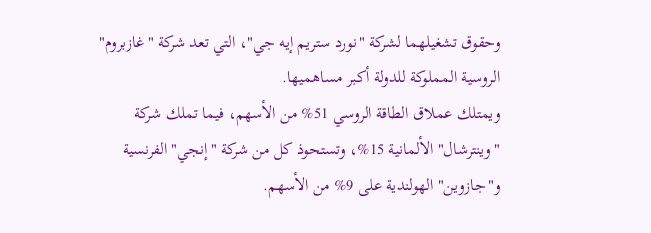وحقوق تشغيلهما لشركة "نورد ستريم إيه جي"، التي تعد شركة "غازبروم" الروسية المملوكة للدولة أكبر مساهميها.
ويمتلك عملاق الطاقة الروسي 51% من الأسهم، فيما تملك شركة "وينترشال" الألمانية 15%، وتستحوذ كل من شركة "إنجي" الفرنسية و"جازوين" الهولندية على 9% من الأسهم.